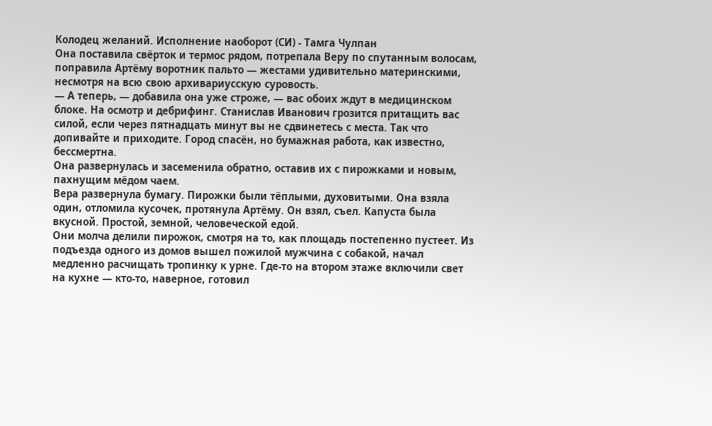Колодец желаний. Исполнение наоборот (СИ) - Тамга Чулпан
Она поставила свёрток и термос рядом, потрепала Веру по спутанным волосам, поправила Артёму воротник пальто — жестами удивительно материнскими, несмотря на всю свою архивариусскую суровость.
— А теперь, — добавила она уже строже, — вас обоих ждут в медицинском блоке. На осмотр и дебрифинг. Станислав Иванович грозится притащить вас силой, если через пятнадцать минут вы не сдвинетесь с места. Так что допивайте и приходите. Город спасён, но бумажная работа, как известно, бессмертна.
Она развернулась и засеменила обратно, оставив их с пирожками и новым, пахнущим мёдом чаем.
Вера развернула бумагу. Пирожки были тёплыми, духовитыми. Она взяла один, отломила кусочек, протянула Артёму. Он взял, съел. Капуста была вкусной. Простой, земной, человеческой едой.
Они молча делили пирожок, смотря на то, как площадь постепенно пустеет. Из подъезда одного из домов вышел пожилой мужчина с собакой, начал медленно расчищать тропинку к урне. Где-то на втором этаже включили свет на кухне — кто-то, наверное, готовил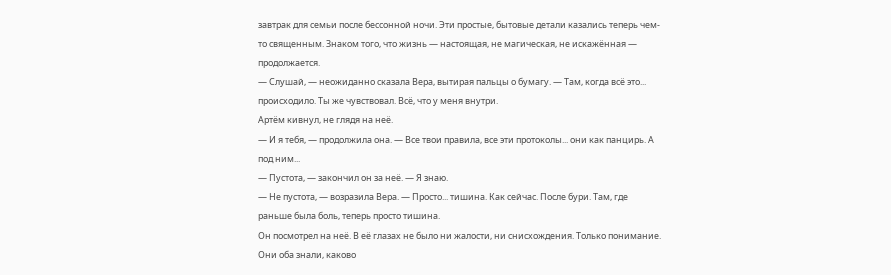завтрак для семьи после бессонной ночи. Эти простые, бытовые детали казались теперь чем-то священным. Знаком того, что жизнь — настоящая, не магическая, не искажённая — продолжается.
— Слушай, — неожиданно сказала Вера, вытирая пальцы о бумагу. — Там, когда всё это... происходило. Ты же чувствовал. Всё, что у меня внутри.
Артём кивнул, не глядя на неё.
— И я тебя, — продолжила она. — Все твои правила, все эти протоколы... они как панцирь. А под ним...
— Пустота, — закончил он за неё. — Я знаю.
— Не пустота, — возразила Вера. — Просто... тишина. Как сейчас. После бури. Там, где раньше была боль, теперь просто тишина.
Он посмотрел на неё. В её глазах не было ни жалости, ни снисхождения. Только понимание. Они оба знали, каково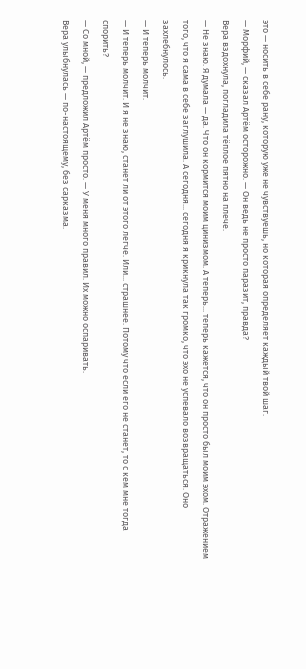это — носить в себе рану, которую уже не чувствуешь, но которая определяет каждый твой шаг.
— Морфий, — сказал Артём осторожно. — Он ведь не просто паразит, правда?
Вера вздохнула, погладила тёплое пятно на плече.
— Не знаю. Я думала — да. Что он кормится моим цинизмом. А теперь... теперь кажется, что он просто был моим эхом. Отражением того, что я сама в себе заглушила. А сегодня... сегодня я крикнула так громко, что эхо не успевало возвращаться. Оно захлебнулось.
— И теперь молчит.
— И теперь молчит. И я не знаю, станет ли от этого легче. Или... страшнее. Потому что если его не станет, то с кем мне тогда спорить?
— Со мной, — предложил Артём просто. — У меня много правил. Их можно оспаривать.
Вера улыбнулась — по-настоящему, без сарказма.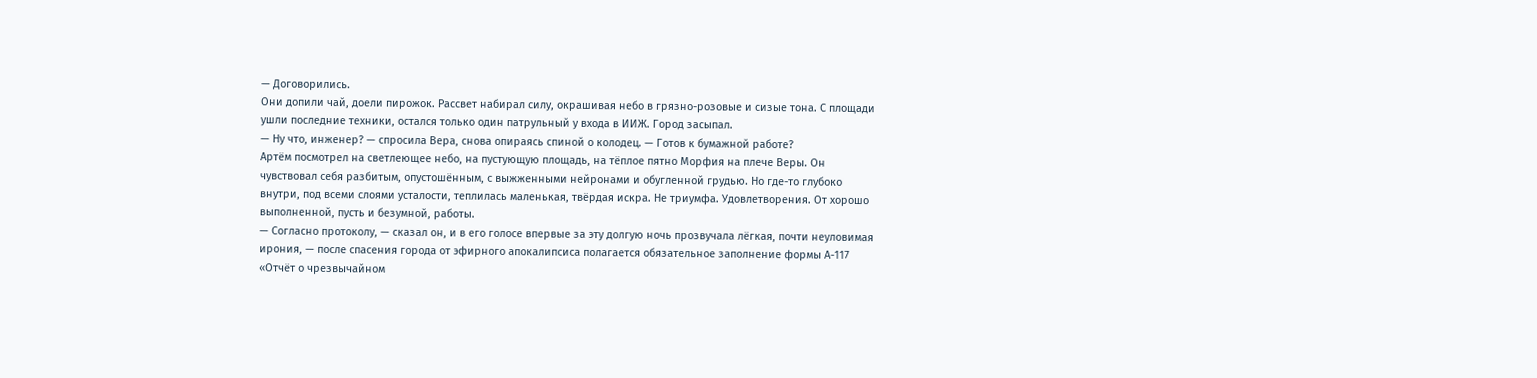— Договорились.
Они допили чай, доели пирожок. Рассвет набирал силу, окрашивая небо в грязно-розовые и сизые тона. С площади ушли последние техники, остался только один патрульный у входа в ИИЖ. Город засыпал.
— Ну что, инженер? — спросила Вера, снова опираясь спиной о колодец. — Готов к бумажной работе?
Артём посмотрел на светлеющее небо, на пустующую площадь, на тёплое пятно Морфия на плече Веры. Он чувствовал себя разбитым, опустошённым, с выжженными нейронами и обугленной грудью. Но где-то глубоко внутри, под всеми слоями усталости, теплилась маленькая, твёрдая искра. Не триумфа. Удовлетворения. От хорошо выполненной, пусть и безумной, работы.
— Согласно протоколу, — сказал он, и в его голосе впервые за эту долгую ночь прозвучала лёгкая, почти неуловимая ирония, — после спасения города от эфирного апокалипсиса полагается обязательное заполнение формы А-117 «Отчёт о чрезвычайном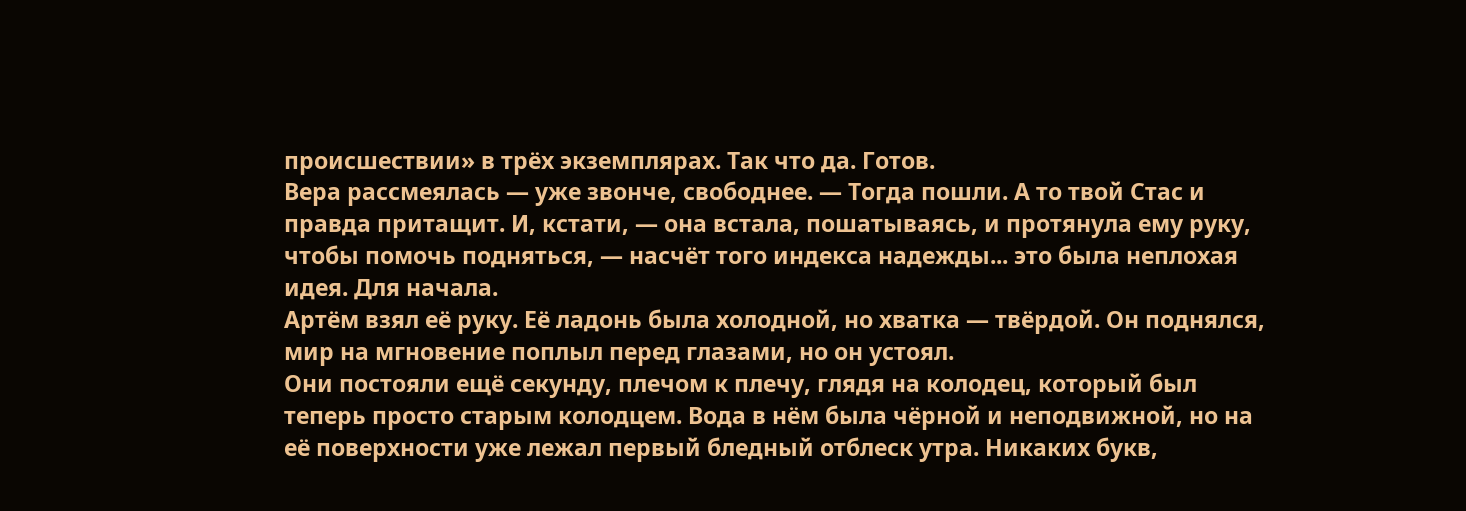происшествии» в трёх экземплярах. Так что да. Готов.
Вера рассмеялась — уже звонче, свободнее. — Тогда пошли. А то твой Стас и правда притащит. И, кстати, — она встала, пошатываясь, и протянула ему руку, чтобы помочь подняться, — насчёт того индекса надежды... это была неплохая идея. Для начала.
Артём взял её руку. Её ладонь была холодной, но хватка — твёрдой. Он поднялся, мир на мгновение поплыл перед глазами, но он устоял.
Они постояли ещё секунду, плечом к плечу, глядя на колодец, который был теперь просто старым колодцем. Вода в нём была чёрной и неподвижной, но на её поверхности уже лежал первый бледный отблеск утра. Никаких букв,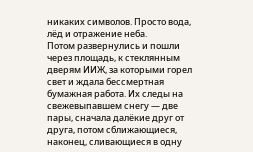никаких символов. Просто вода, лёд и отражение неба.
Потом развернулись и пошли через площадь, к стеклянным дверям ИИЖ, за которыми горел свет и ждала бессмертная бумажная работа. Их следы на свежевыпавшем снегу — две пары, сначала далёкие друг от друга, потом сближающиеся, наконец, сливающиеся в одну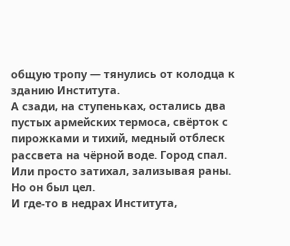общую тропу — тянулись от колодца к зданию Института.
А сзади, на ступеньках, остались два пустых армейских термоса, свёрток с пирожками и тихий, медный отблеск рассвета на чёрной воде. Город спал. Или просто затихал, зализывая раны. Но он был цел.
И где-то в недрах Института,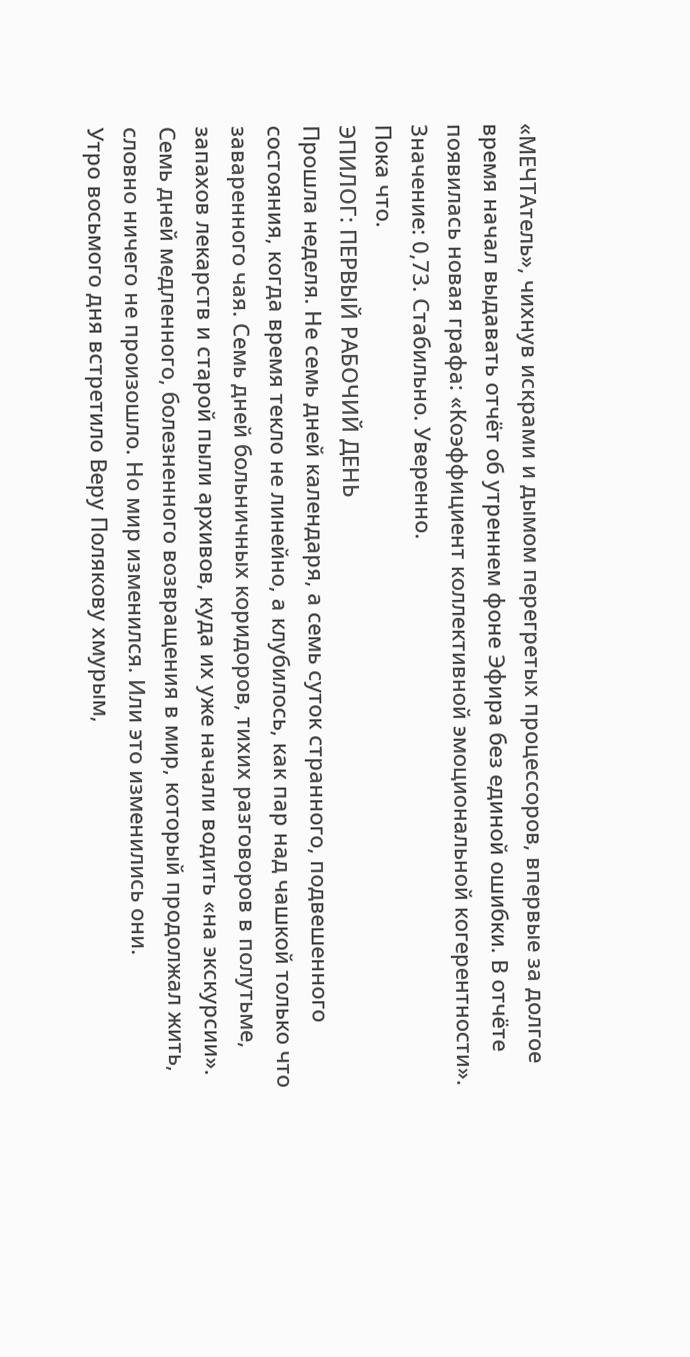«МЕЧТАтель», чихнув искрами и дымом перегретых процессоров, впервые за долгое время начал выдавать отчёт об утреннем фоне Эфира без единой ошибки. В отчёте появилась новая графа: «Коэффициент коллективной эмоциональной когерентности». Значение: 0,73. Стабильно. Уверенно.
Пока что.
ЭПИЛОГ: ПЕРВЫЙ РАБОЧИЙ ДЕНЬ
Прошла неделя. Не семь дней календаря, а семь суток странного, подвешенного состояния, когда время текло не линейно, а клубилось, как пар над чашкой только что заваренного чая. Семь дней больничных коридоров, тихих разговоров в полутьме, запахов лекарств и старой пыли архивов, куда их уже начали водить «на экскурсии». Семь дней медленного, болезненного возвращения в мир, который продолжал жить, словно ничего не произошло. Но мир изменился. Или это изменились они.
Утро восьмого дня встретило Веру Полякову хмурым,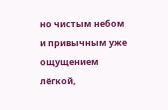но чистым небом и привычным уже ощущением лёгкой,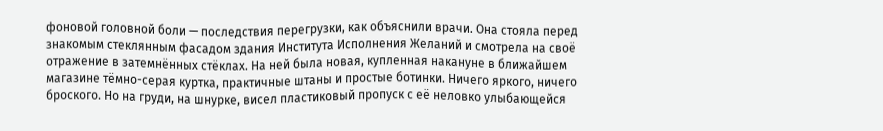фоновой головной боли — последствия перегрузки, как объяснили врачи. Она стояла перед знакомым стеклянным фасадом здания Института Исполнения Желаний и смотрела на своё отражение в затемнённых стёклах. На ней была новая, купленная накануне в ближайшем магазине тёмно-серая куртка, практичные штаны и простые ботинки. Ничего яркого, ничего броского. Но на груди, на шнурке, висел пластиковый пропуск с её неловко улыбающейся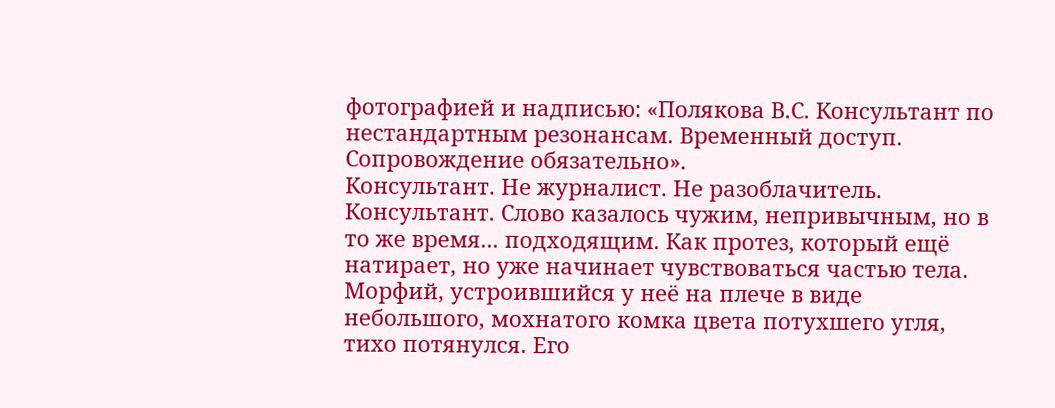фотографией и надписью: «Полякова В.С. Консультант по нестандартным резонансам. Временный доступ. Сопровождение обязательно».
Консультант. Не журналист. Не разоблачитель. Консультант. Слово казалось чужим, непривычным, но в то же время... подходящим. Как протез, который ещё натирает, но уже начинает чувствоваться частью тела.
Морфий, устроившийся у неё на плече в виде небольшого, мохнатого комка цвета потухшего угля, тихо потянулся. Его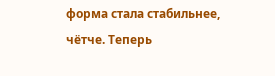форма стала стабильнее, чётче. Теперь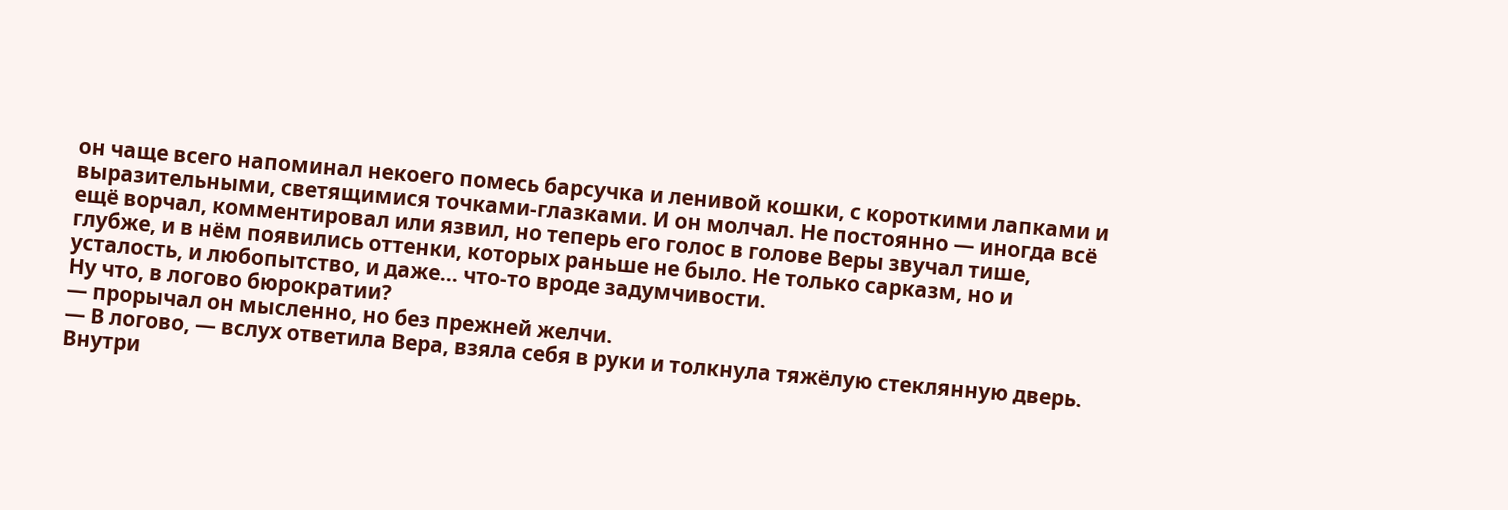он чаще всего напоминал некоего помесь барсучка и ленивой кошки, с короткими лапками и выразительными, светящимися точками-глазками. И он молчал. Не постоянно — иногда всё ещё ворчал, комментировал или язвил, но теперь его голос в голове Веры звучал тише, глубже, и в нём появились оттенки, которых раньше не было. Не только сарказм, но и усталость, и любопытство, и даже... что-то вроде задумчивости.
Ну что, в логово бюрократии?
— прорычал он мысленно, но без прежней желчи.
— В логово, — вслух ответила Вера, взяла себя в руки и толкнула тяжёлую стеклянную дверь.
Внутри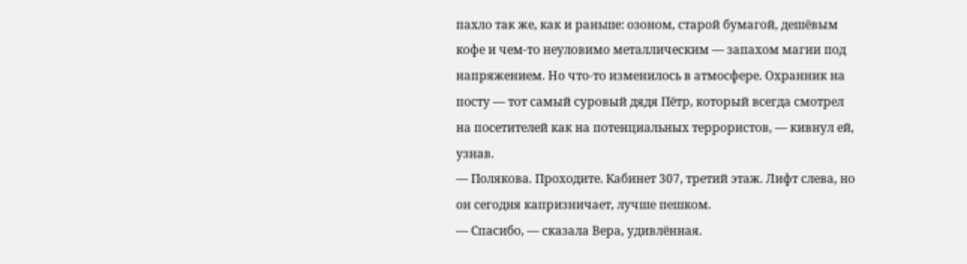пахло так же, как и раньше: озоном, старой бумагой, дешёвым кофе и чем-то неуловимо металлическим — запахом магии под напряжением. Но что-то изменилось в атмосфере. Охранник на посту — тот самый суровый дядя Пётр, который всегда смотрел на посетителей как на потенциальных террористов, — кивнул ей, узнав.
— Полякова. Проходите. Кабинет 307, третий этаж. Лифт слева, но он сегодня капризничает, лучше пешком.
— Спасибо, — сказала Вера, удивлённая.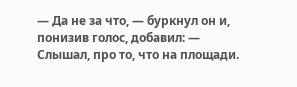— Да не за что, — буркнул он и, понизив голос, добавил: — Слышал, про то, что на площади.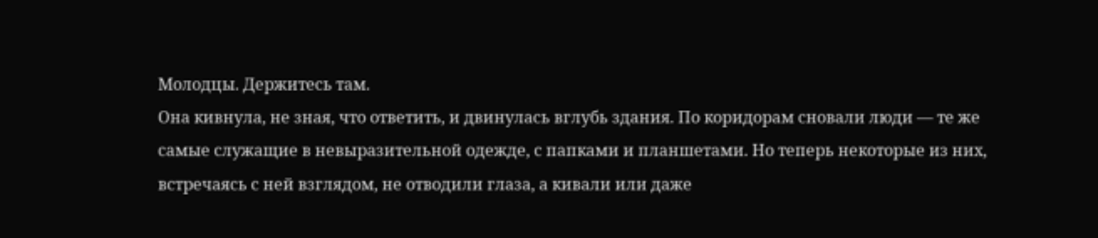Молодцы. Держитесь там.
Она кивнула, не зная, что ответить, и двинулась вглубь здания. По коридорам сновали люди — те же самые служащие в невыразительной одежде, с папками и планшетами. Но теперь некоторые из них, встречаясь с ней взглядом, не отводили глаза, а кивали или даже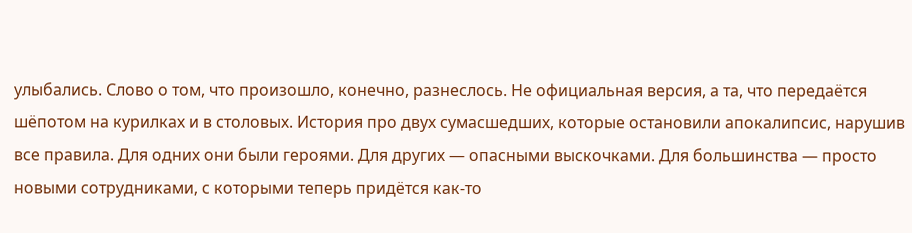улыбались. Слово о том, что произошло, конечно, разнеслось. Не официальная версия, а та, что передаётся шёпотом на курилках и в столовых. История про двух сумасшедших, которые остановили апокалипсис, нарушив все правила. Для одних они были героями. Для других — опасными выскочками. Для большинства — просто новыми сотрудниками, с которыми теперь придётся как-то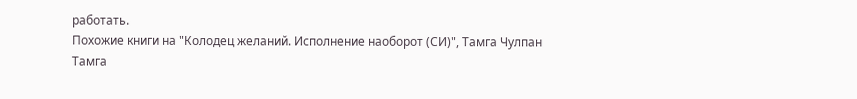работать.
Похожие книги на "Колодец желаний. Исполнение наоборот (СИ)", Тамга Чулпан
Тамга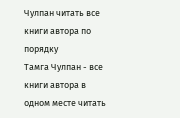Чулпан читать все книги автора по порядку
Тамга Чулпан - все книги автора в одном месте читать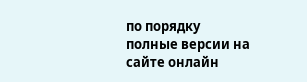по порядку полные версии на сайте онлайн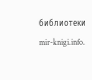библиотеки mir-knigi.info.